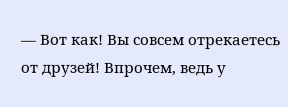— Вот как! Вы совсем отрекаетесь от друзей! Впрочем, ведь у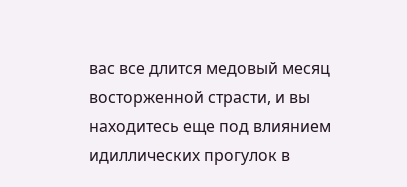вас все длится медовый месяц восторженной страсти, и вы находитесь еще под влиянием идиллических прогулок в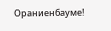Ораниенбауме!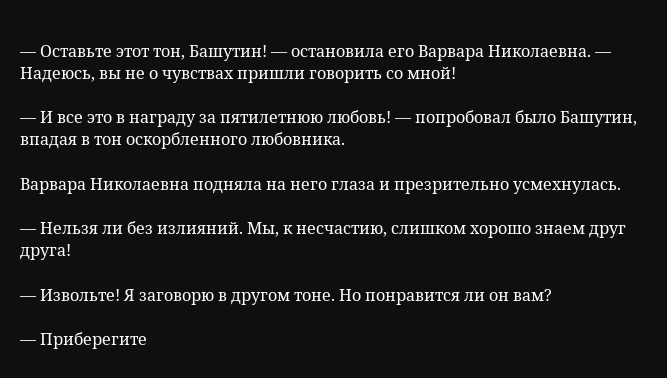— Оставьте этот тон, Башутин! — остановила его Варвара Николаевна. — Надеюсь, вы не о чувствах пришли говорить со мной!

— И все это в награду за пятилетнюю любовь! — попробовал было Башутин, впадая в тон оскорбленного любовника.

Варвара Николаевна подняла на него глаза и презрительно усмехнулась.

— Нельзя ли без излияний. Мы, к несчастию, слишком хорошо знаем друг друга!

— Извольте! Я заговорю в другом тоне. Но понравится ли он вам?

— Приберегите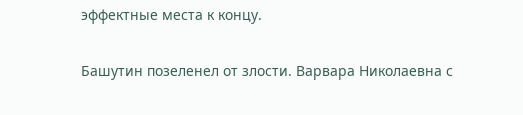эффектные места к концу.

Башутин позеленел от злости. Варвара Николаевна с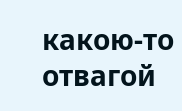какою-то отвагой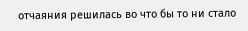отчаяния решилась во что бы то ни стало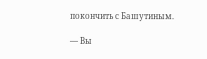покончить с Башутиным.

— Вы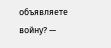объявляете войну? —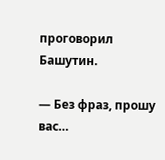проговорил Башутин.

— Без фраз, прошу вас…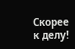Скорее к делу!